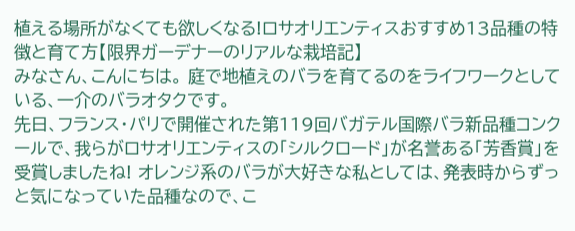植える場所がなくても欲しくなる!ロサオリエンティスおすすめ13品種の特徴と育て方【限界ガーデナーのリアルな栽培記】
みなさん、こんにちは。 庭で地植えのバラを育てるのをライフワークとしている、一介のバラオタクです。
先日、フランス・パリで開催された第119回バガテル国際バラ新品種コンクールで、我らがロサオリエンティスの「シルクロード」が名誉ある「芳香賞」を受賞しましたね! オレンジ系のバラが大好きな私としては、発表時からずっと気になっていた品種なので、こ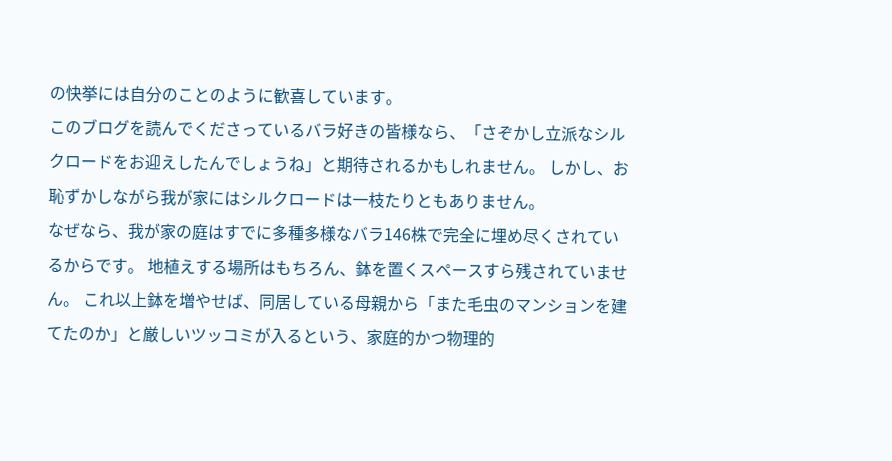の快挙には自分のことのように歓喜しています。
このブログを読んでくださっているバラ好きの皆様なら、「さぞかし立派なシルクロードをお迎えしたんでしょうね」と期待されるかもしれません。 しかし、お恥ずかしながら我が家にはシルクロードは一枝たりともありません。
なぜなら、我が家の庭はすでに多種多様なバラ146株で完全に埋め尽くされているからです。 地植えする場所はもちろん、鉢を置くスペースすら残されていません。 これ以上鉢を増やせば、同居している母親から「また毛虫のマンションを建てたのか」と厳しいツッコミが入るという、家庭的かつ物理的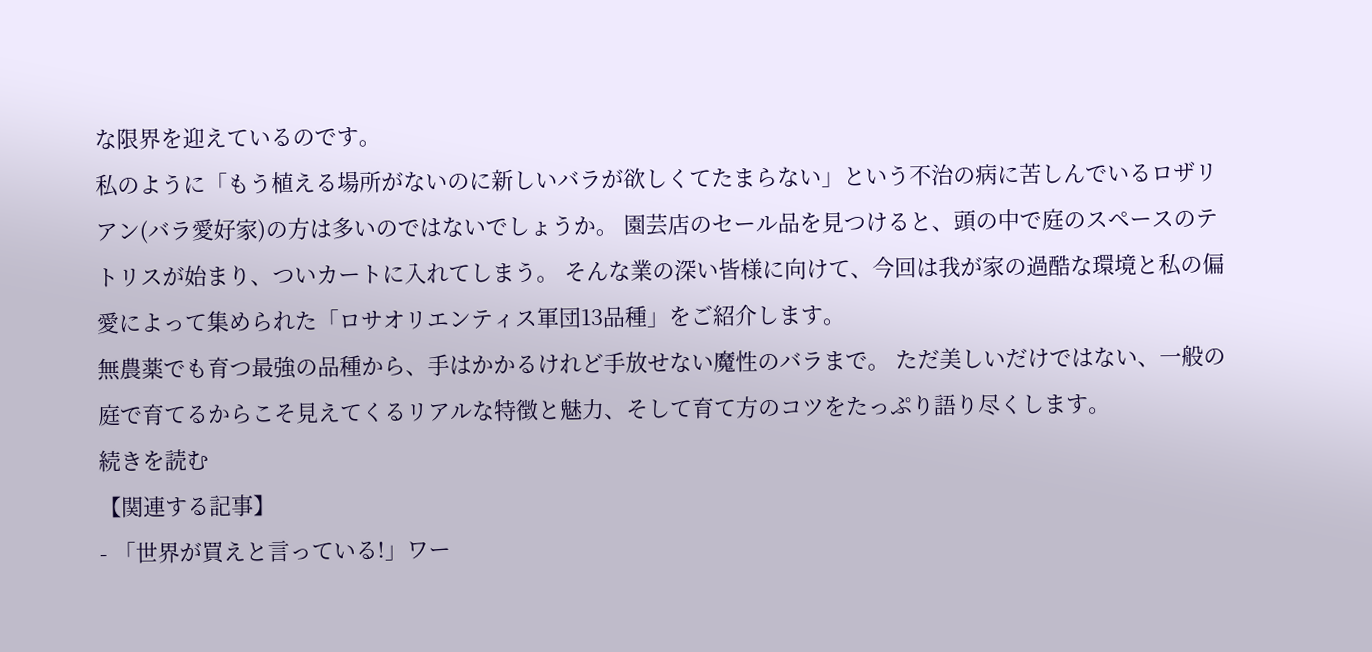な限界を迎えているのです。
私のように「もう植える場所がないのに新しいバラが欲しくてたまらない」という不治の病に苦しんでいるロザリアン(バラ愛好家)の方は多いのではないでしょうか。 園芸店のセール品を見つけると、頭の中で庭のスペースのテトリスが始まり、ついカートに入れてしまう。 そんな業の深い皆様に向けて、今回は我が家の過酷な環境と私の偏愛によって集められた「ロサオリエンティス軍団13品種」をご紹介します。
無農薬でも育つ最強の品種から、手はかかるけれど手放せない魔性のバラまで。 ただ美しいだけではない、一般の庭で育てるからこそ見えてくるリアルな特徴と魅力、そして育て方のコツをたっぷり語り尽くします。
続きを読む
【関連する記事】
- 「世界が買えと言っている!」ワー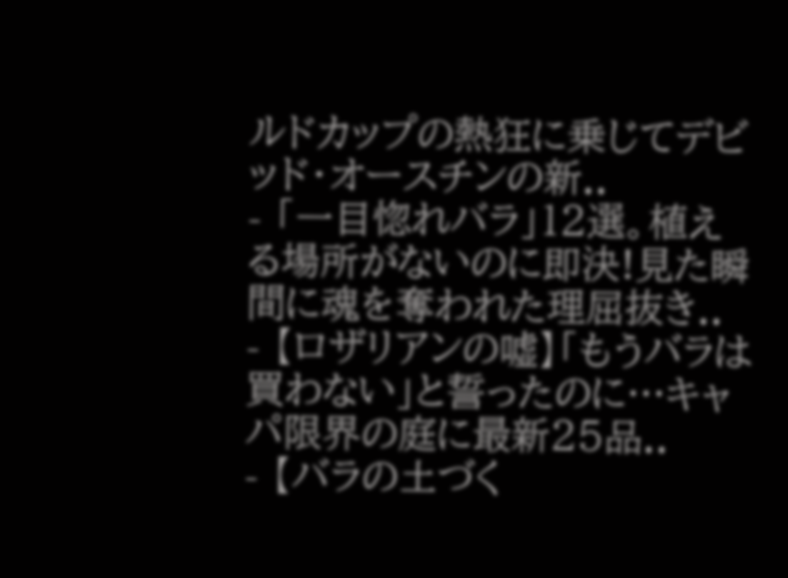ルドカップの熱狂に乗じてデビッド・オースチンの新..
- 「一目惚れバラ」12選。植える場所がないのに即決!見た瞬間に魂を奪われた理屈抜き..
- 【ロザリアンの嘘】「もうバラは買わない」と誓ったのに…キャパ限界の庭に最新25品..
- 【バラの土づく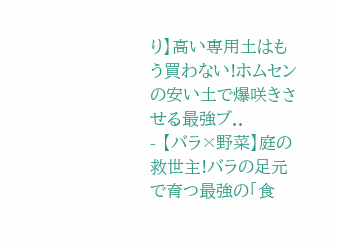り】高い専用土はもう買わない!ホムセンの安い土で爆咲きさせる最強ブ..
- 【バラ×野菜】庭の救世主!バラの足元で育つ最強の「食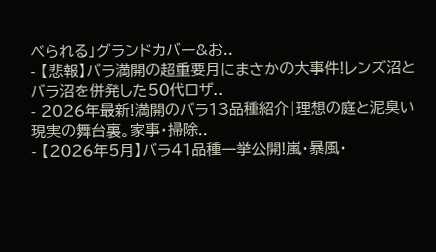べられる」グランドカバー&お..
- 【悲報】バラ満開の超重要月にまさかの大事件!レンズ沼とバラ沼を併発した50代ロザ..
- 2026年最新!満開のバラ13品種紹介|理想の庭と泥臭い現実の舞台裏。家事・掃除..
- 【2026年5月】バラ41品種一挙公開!嵐・暴風・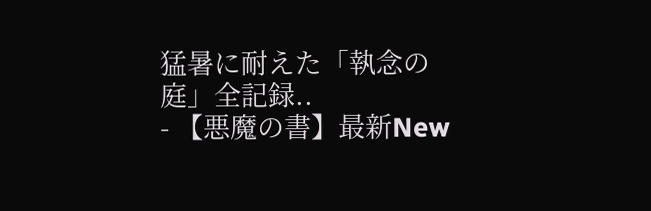猛暑に耐えた「執念の庭」全記録..
- 【悪魔の書】最新New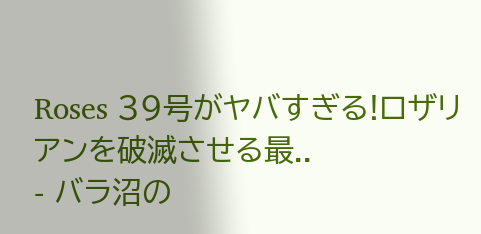Roses 39号がヤバすぎる!ロザリアンを破滅させる最..
- バラ沼の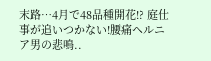末路…4月で48品種開花!? 庭仕事が追いつかない!腰痛ヘルニア男の悲鳴..